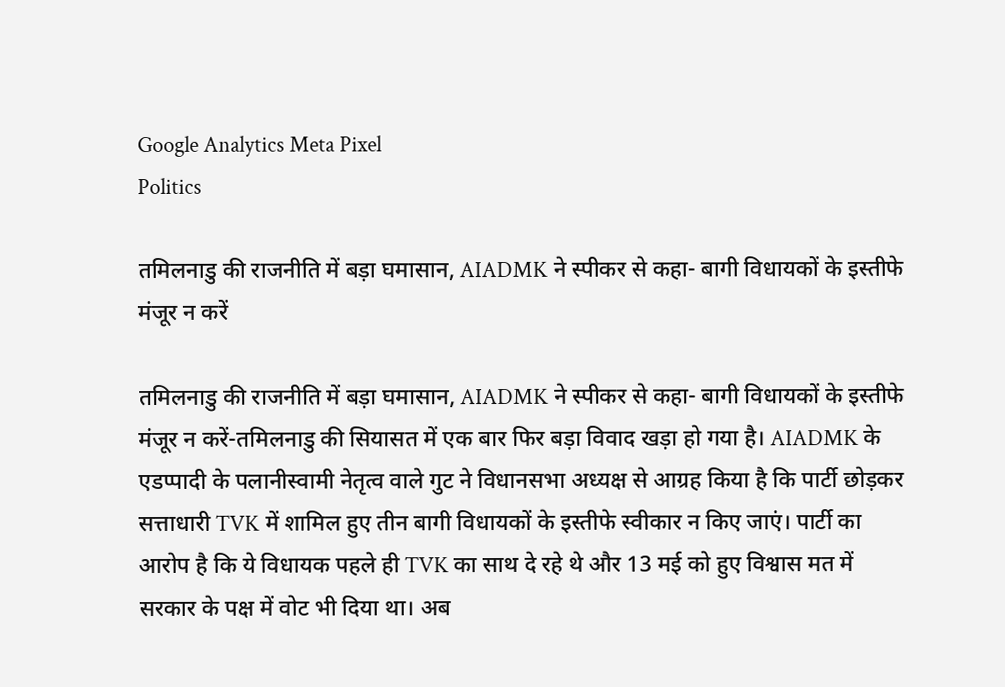Google Analytics Meta Pixel
Politics

तमिलनाडु की राजनीति में बड़ा घमासान, AIADMK ने स्पीकर से कहा- बागी विधायकों के इस्तीफे मंजूर न करें

तमिलनाडु की राजनीति में बड़ा घमासान, AIADMK ने स्पीकर से कहा- बागी विधायकों के इस्तीफे मंजूर न करें-तमिलनाडु की सियासत में एक बार फिर बड़ा विवाद खड़ा हो गया है। AIADMK के एडप्पादी के पलानीस्वामी नेतृत्व वाले गुट ने विधानसभा अध्यक्ष से आग्रह किया है कि पार्टी छोड़कर सत्ताधारी TVK में शामिल हुए तीन बागी विधायकों के इस्तीफे स्वीकार न किए जाएं। पार्टी का आरोप है कि ये विधायक पहले ही TVK का साथ दे रहे थे और 13 मई को हुए विश्वास मत में सरकार के पक्ष में वोट भी दिया था। अब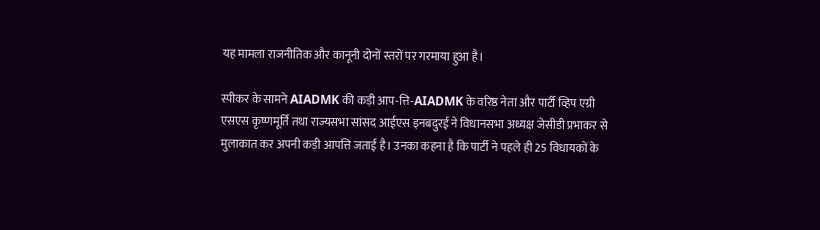यह मामला राजनीतिक और कानूनी दोनों स्तरों पर गरमाया हुआ है।

स्पीकर के सामने AIADMK की कड़ी आप-त्ति-AIADMK के वरिष्ठ नेता और पार्टी व्हिप एग्री एसएस कृष्णमूर्ति तथा राज्यसभा सांसद आईएस इनबदुरई ने विधानसभा अध्यक्ष जेसीडी प्रभाकर से मुलाकात कर अपनी कड़ी आपत्ति जताई है। उनका कहना है कि पार्टी ने पहले ही 25 विधायकों के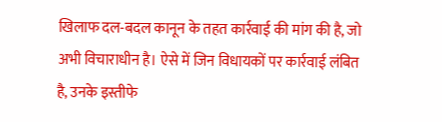खिलाफ दल-बदल कानून के तहत कार्रवाई की मांग की है, जो अभी विचाराधीन है। ऐसे में जिन विधायकों पर कार्रवाई लंबित है, उनके इस्तीफे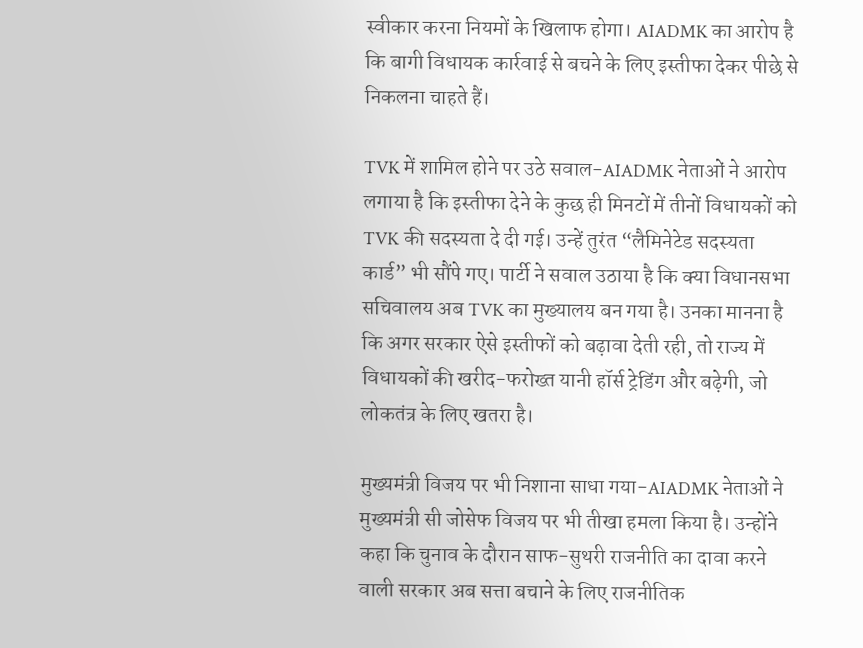स्वीकार करना नियमों के खिलाफ होगा। AIADMK का आरोप है कि बागी विधायक कार्रवाई से बचने के लिए इस्तीफा देकर पीछे से निकलना चाहते हैं।

TVK में शामिल होने पर उठे सवाल-AIADMK नेताओं ने आरोप लगाया है कि इस्तीफा देने के कुछ ही मिनटों में तीनों विधायकों को TVK की सदस्यता दे दी गई। उन्हें तुरंत “लैमिनेटेड सदस्यता कार्ड” भी सौंपे गए। पार्टी ने सवाल उठाया है कि क्या विधानसभा सचिवालय अब TVK का मुख्यालय बन गया है। उनका मानना है कि अगर सरकार ऐसे इस्तीफों को बढ़ावा देती रही, तो राज्य में विधायकों की खरीद-फरोख्त यानी हॉर्स ट्रेडिंग और बढ़ेगी, जो लोकतंत्र के लिए खतरा है।

मुख्यमंत्री विजय पर भी निशाना साधा गया-AIADMK नेताओं ने मुख्यमंत्री सी जोसेफ विजय पर भी तीखा हमला किया है। उन्होंने कहा कि चुनाव के दौरान साफ-सुथरी राजनीति का दावा करने वाली सरकार अब सत्ता बचाने के लिए राजनीतिक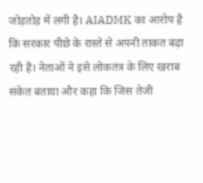जोड़तोड़ में लगी है। AIADMK का आरोप है कि सरकार पीछे के रास्ते से अपनी ताकत बढ़ा रही है। नेताओं ने इसे लोकतंत्र के लिए खराब संकेत बताया और कहा कि जिस तेजी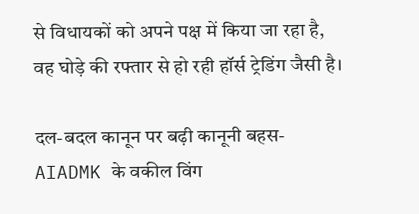से विधायकों को अपने पक्ष में किया जा रहा है, वह घोड़े की रफ्तार से हो रही हॉर्स ट्रेडिंग जैसी है।

दल-बदल कानून पर बढ़ी कानूनी बहस-AIADMK के वकील विंग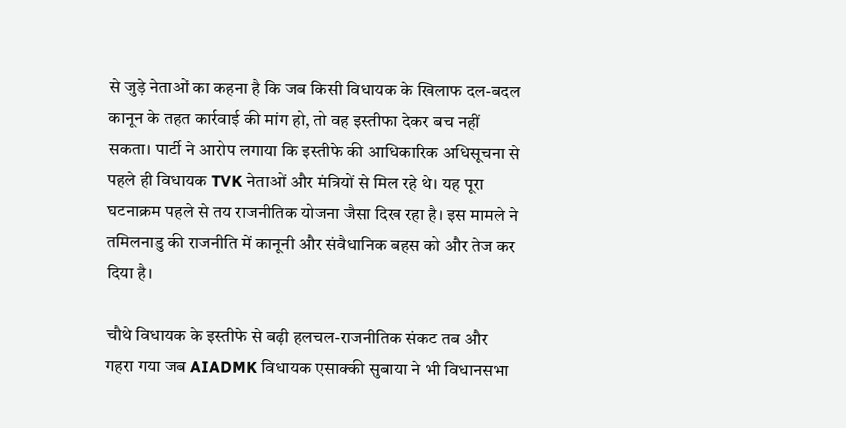से जुड़े नेताओं का कहना है कि जब किसी विधायक के खिलाफ दल-बदल कानून के तहत कार्रवाई की मांग हो, तो वह इस्तीफा देकर बच नहीं सकता। पार्टी ने आरोप लगाया कि इस्तीफे की आधिकारिक अधिसूचना से पहले ही विधायक TVK नेताओं और मंत्रियों से मिल रहे थे। यह पूरा घटनाक्रम पहले से तय राजनीतिक योजना जैसा दिख रहा है। इस मामले ने तमिलनाडु की राजनीति में कानूनी और संवैधानिक बहस को और तेज कर दिया है।

चौथे विधायक के इस्तीफे से बढ़ी हलचल-राजनीतिक संकट तब और गहरा गया जब AIADMK विधायक एसाक्की सुबाया ने भी विधानसभा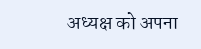अध्यक्ष को अपना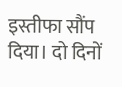इस्तीफा सौंप दिया। दो दिनों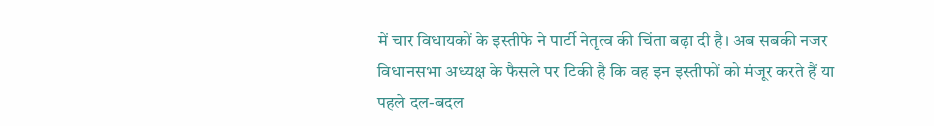में चार विधायकों के इस्तीफे ने पार्टी नेतृत्व की चिंता बढ़ा दी है। अब सबकी नजर विधानसभा अध्यक्ष के फैसले पर टिकी है कि वह इन इस्तीफों को मंजूर करते हैं या पहले दल-बदल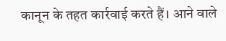कानून के तहत कार्रवाई करते हैं। आने वाले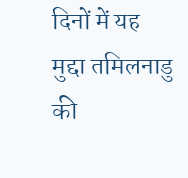दिनों में यह मुद्दा तमिलनाडु की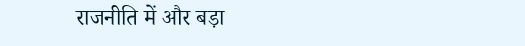राजनीति में और बड़ा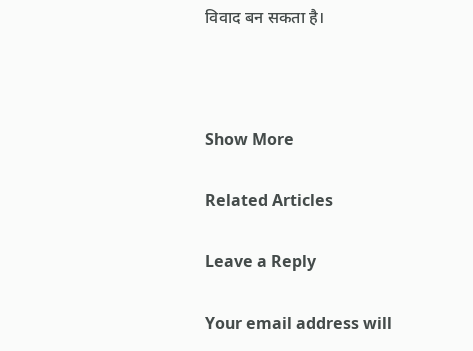विवाद बन सकता है।



Show More

Related Articles

Leave a Reply

Your email address will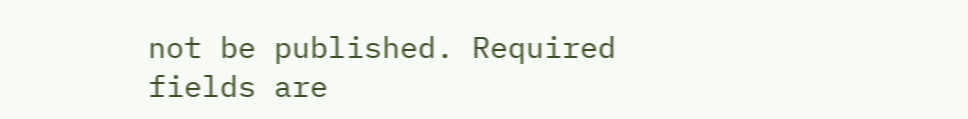not be published. Required fields are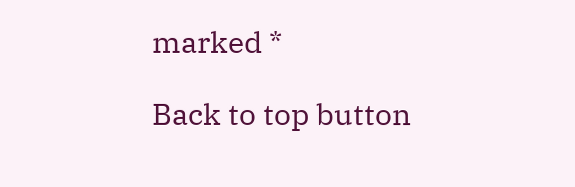marked *

Back to top button